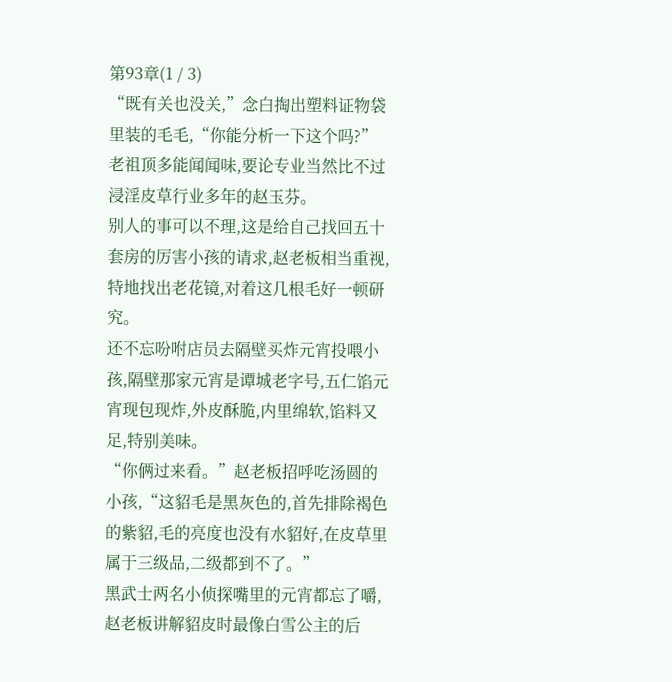第93章(1 / 3)
“既有关也没关,”念白掏出塑料证物袋里装的毛毛,“你能分析一下这个吗?”
老祖顶多能闻闻味,要论专业当然比不过浸淫皮草行业多年的赵玉芬。
别人的事可以不理,这是给自己找回五十套房的厉害小孩的请求,赵老板相当重视,特地找出老花镜,对着这几根毛好一顿研究。
还不忘吩咐店员去隔壁买炸元宵投喂小孩,隔壁那家元宵是谭城老字号,五仁馅元宵现包现炸,外皮酥脆,内里绵软,馅料又足,特别美味。
“你俩过来看。”赵老板招呼吃汤圆的小孩,“这貂毛是黑灰色的,首先排除褐色的紫貂,毛的亮度也没有水貂好,在皮草里属于三级品,二级都到不了。”
黑武士两名小侦探嘴里的元宵都忘了嚼,赵老板讲解貂皮时最像白雪公主的后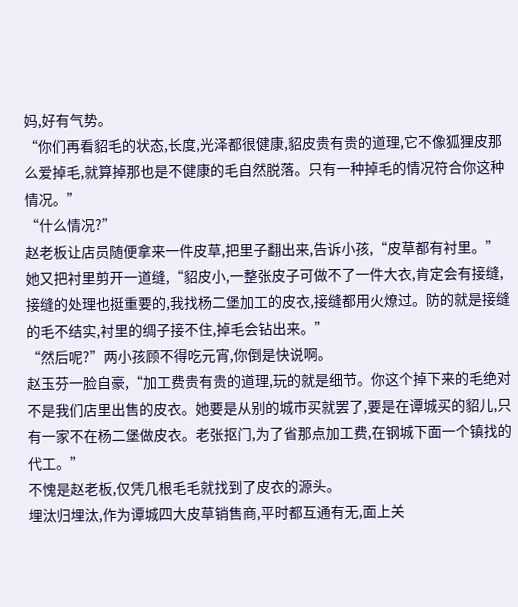妈,好有气势。
“你们再看貂毛的状态,长度,光泽都很健康,貂皮贵有贵的道理,它不像狐狸皮那么爱掉毛,就算掉那也是不健康的毛自然脱落。只有一种掉毛的情况符合你这种情况。”
“什么情况?”
赵老板让店员随便拿来一件皮草,把里子翻出来,告诉小孩,“皮草都有衬里。”她又把衬里剪开一道缝,“貂皮小,一整张皮子可做不了一件大衣,肯定会有接缝,接缝的处理也挺重要的,我找杨二堡加工的皮衣,接缝都用火燎过。防的就是接缝的毛不结实,衬里的绸子接不住,掉毛会钻出来。”
“然后呢?”两小孩顾不得吃元宵,你倒是快说啊。
赵玉芬一脸自豪,“加工费贵有贵的道理,玩的就是细节。你这个掉下来的毛绝对不是我们店里出售的皮衣。她要是从别的城市买就罢了,要是在谭城买的貂儿,只有一家不在杨二堡做皮衣。老张抠门,为了省那点加工费,在钢城下面一个镇找的代工。”
不愧是赵老板,仅凭几根毛毛就找到了皮衣的源头。
埋汰归埋汰,作为谭城四大皮草销售商,平时都互通有无,面上关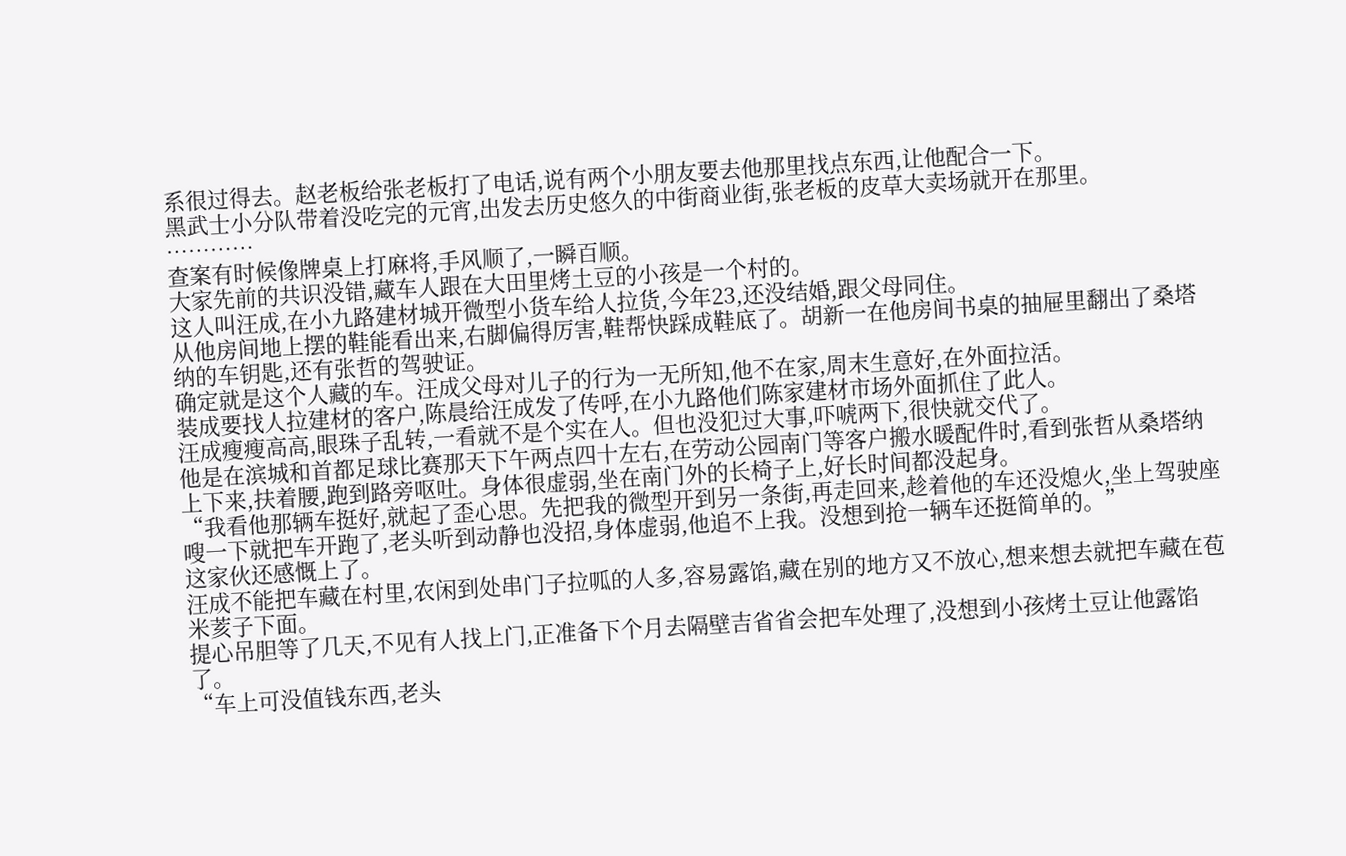系很过得去。赵老板给张老板打了电话,说有两个小朋友要去他那里找点东西,让他配合一下。
黑武士小分队带着没吃完的元宵,出发去历史悠久的中街商业街,张老板的皮草大卖场就开在那里。
…………
查案有时候像牌桌上打麻将,手风顺了,一瞬百顺。
大家先前的共识没错,藏车人跟在大田里烤土豆的小孩是一个村的。
这人叫汪成,在小九路建材城开微型小货车给人拉货,今年23,还没结婚,跟父母同住。
从他房间地上摆的鞋能看出来,右脚偏得厉害,鞋帮快踩成鞋底了。胡新一在他房间书桌的抽屉里翻出了桑塔纳的车钥匙,还有张哲的驾驶证。
确定就是这个人藏的车。汪成父母对儿子的行为一无所知,他不在家,周末生意好,在外面拉活。
装成要找人拉建材的客户,陈晨给汪成发了传呼,在小九路他们陈家建材市场外面抓住了此人。
汪成瘦瘦高高,眼珠子乱转,一看就不是个实在人。但也没犯过大事,吓唬两下,很快就交代了。
他是在滨城和首都足球比赛那天下午两点四十左右,在劳动公园南门等客户搬水暖配件时,看到张哲从桑塔纳上下来,扶着腰,跑到路旁呕吐。身体很虚弱,坐在南门外的长椅子上,好长时间都没起身。
“我看他那辆车挺好,就起了歪心思。先把我的微型开到另一条街,再走回来,趁着他的车还没熄火,坐上驾驶座嗖一下就把车开跑了,老头听到动静也没招,身体虚弱,他追不上我。没想到抢一辆车还挺简单的。”
这家伙还感慨上了。
汪成不能把车藏在村里,农闲到处串门子拉呱的人多,容易露馅,藏在别的地方又不放心,想来想去就把车藏在苞米荄子下面。
提心吊胆等了几天,不见有人找上门,正准备下个月去隔壁吉省省会把车处理了,没想到小孩烤土豆让他露馅了。
“车上可没值钱东西,老头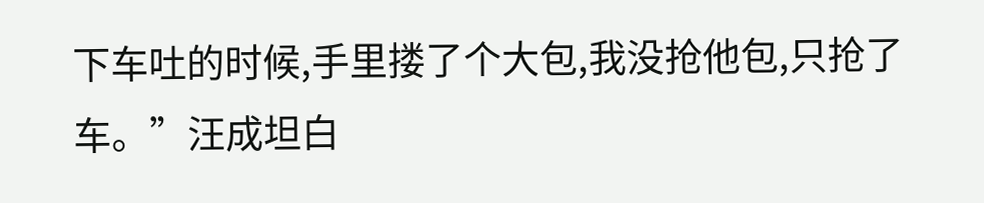下车吐的时候,手里搂了个大包,我没抢他包,只抢了车。”汪成坦白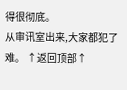得很彻底。
从审讯室出来,大家都犯了难。 ↑返回顶部↑